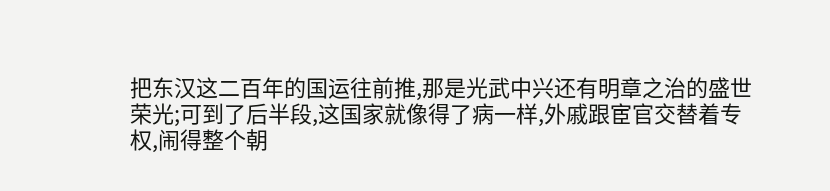把东汉这二百年的国运往前推,那是光武中兴还有明章之治的盛世荣光;可到了后半段,这国家就像得了病一样,外戚跟宦官交替着专权,闹得整个朝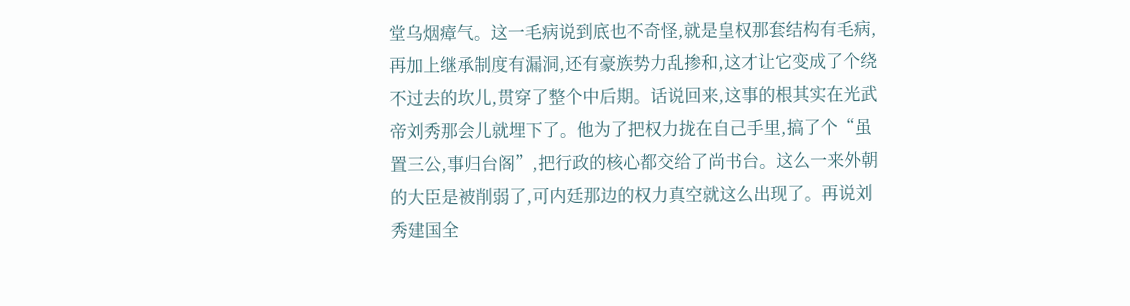堂乌烟瘴气。这一毛病说到底也不奇怪,就是皇权那套结构有毛病,再加上继承制度有漏洞,还有豪族势力乱掺和,这才让它变成了个绕不过去的坎儿,贯穿了整个中后期。话说回来,这事的根其实在光武帝刘秀那会儿就埋下了。他为了把权力拢在自己手里,搞了个“虽置三公,事归台阁”,把行政的核心都交给了尚书台。这么一来外朝的大臣是被削弱了,可内廷那边的权力真空就这么出现了。再说刘秀建国全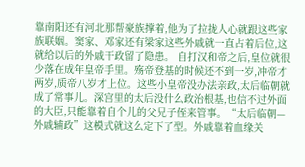靠南阳还有河北那帮豪族撑着,他为了拉拢人心就跟这些家族联姻。窦家、邓家还有梁家这些外戚就一直占着后位,这就给以后的外戚干政留了隐患。 自打汉和帝之后,皇位就很少落在成年皇帝手里。殇帝登基的时候还不到一岁,冲帝才两岁,质帝八岁才上位。这些小皇帝没办法亲政,太后临朝就成了常事儿。深宫里的太后没什么政治根基,也信不过外面的大臣,只能靠着自个儿的父兄子侄来管事。“太后临朝—外戚辅政”这模式就这么定下了型。外戚靠着血缘关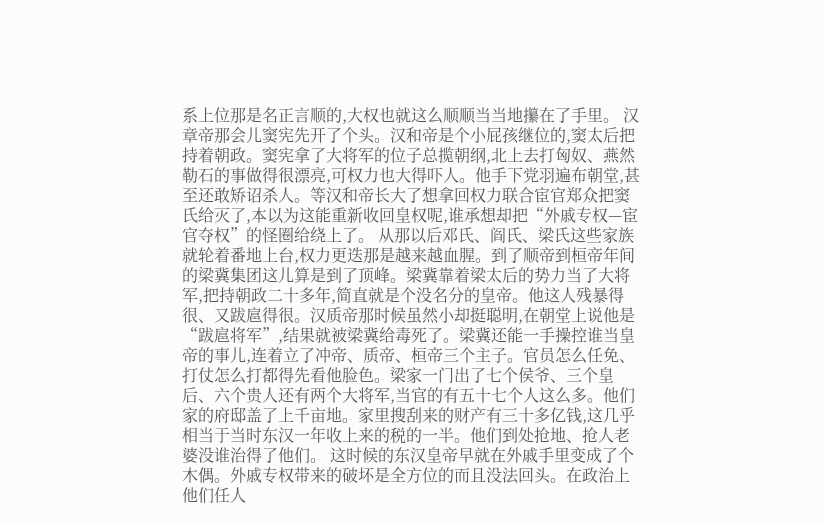系上位那是名正言顺的,大权也就这么顺顺当当地攥在了手里。 汉章帝那会儿窦宪先开了个头。汉和帝是个小屁孩继位的,窦太后把持着朝政。窦宪拿了大将军的位子总揽朝纲,北上去打匈奴、燕然勒石的事做得很漂亮,可权力也大得吓人。他手下党羽遍布朝堂,甚至还敢矫诏杀人。等汉和帝长大了想拿回权力联合宦官郑众把窦氏给灭了,本以为这能重新收回皇权呢,谁承想却把“外戚专权—宦官夺权”的怪圈给绕上了。 从那以后邓氏、阎氏、梁氏这些家族就轮着番地上台,权力更迭那是越来越血腥。到了顺帝到桓帝年间的梁冀集团这儿算是到了顶峰。梁冀靠着梁太后的势力当了大将军,把持朝政二十多年,简直就是个没名分的皇帝。他这人残暴得很、又跋扈得很。汉质帝那时候虽然小却挺聪明,在朝堂上说他是“跋扈将军”,结果就被梁冀给毒死了。梁冀还能一手操控谁当皇帝的事儿,连着立了冲帝、质帝、桓帝三个主子。官员怎么任免、打仗怎么打都得先看他脸色。梁家一门出了七个侯爷、三个皇后、六个贵人还有两个大将军,当官的有五十七个人这么多。他们家的府邸盖了上千亩地。家里搜刮来的财产有三十多亿钱,这几乎相当于当时东汉一年收上来的税的一半。他们到处抢地、抢人老婆没谁治得了他们。 这时候的东汉皇帝早就在外戚手里变成了个木偶。外戚专权带来的破坏是全方位的而且没法回头。在政治上他们任人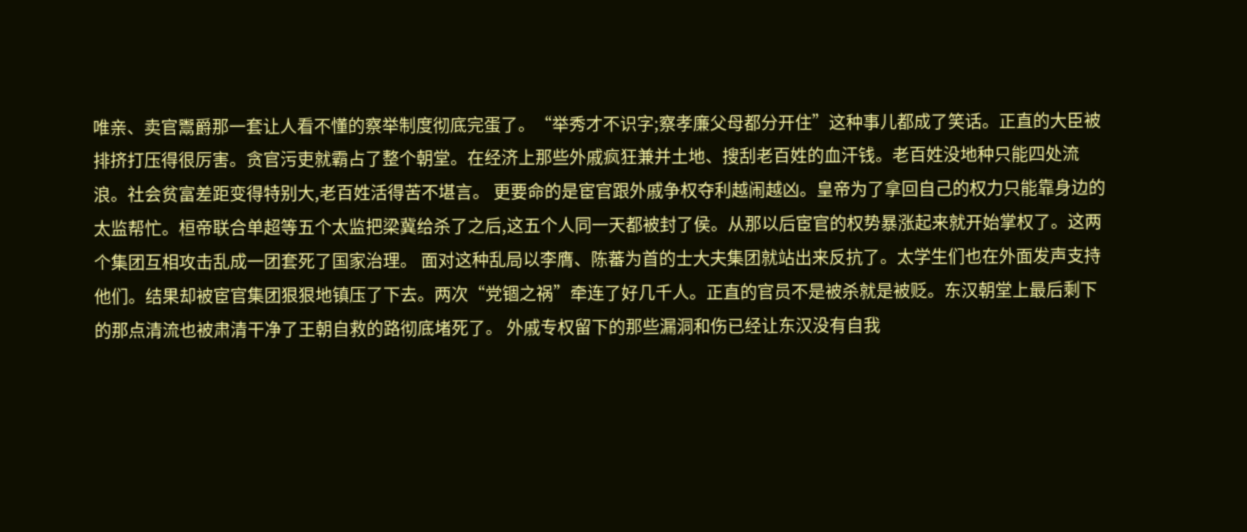唯亲、卖官鬻爵那一套让人看不懂的察举制度彻底完蛋了。“举秀才不识字;察孝廉父母都分开住”这种事儿都成了笑话。正直的大臣被排挤打压得很厉害。贪官污吏就霸占了整个朝堂。在经济上那些外戚疯狂兼并土地、搜刮老百姓的血汗钱。老百姓没地种只能四处流浪。社会贫富差距变得特别大,老百姓活得苦不堪言。 更要命的是宦官跟外戚争权夺利越闹越凶。皇帝为了拿回自己的权力只能靠身边的太监帮忙。桓帝联合单超等五个太监把梁冀给杀了之后,这五个人同一天都被封了侯。从那以后宦官的权势暴涨起来就开始掌权了。这两个集团互相攻击乱成一团套死了国家治理。 面对这种乱局以李膺、陈蕃为首的士大夫集团就站出来反抗了。太学生们也在外面发声支持他们。结果却被宦官集团狠狠地镇压了下去。两次“党锢之祸”牵连了好几千人。正直的官员不是被杀就是被贬。东汉朝堂上最后剩下的那点清流也被肃清干净了王朝自救的路彻底堵死了。 外戚专权留下的那些漏洞和伤已经让东汉没有自我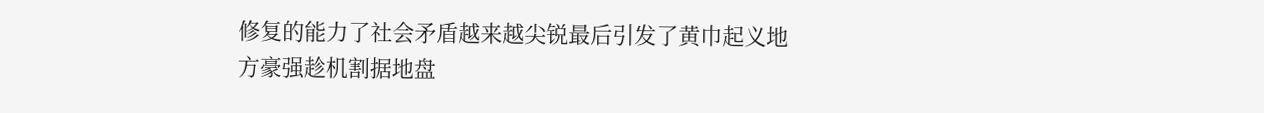修复的能力了社会矛盾越来越尖锐最后引发了黄巾起义地方豪强趁机割据地盘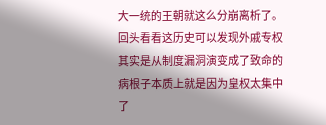大一统的王朝就这么分崩离析了。 回头看看这历史可以发现外戚专权其实是从制度漏洞演变成了致命的病根子本质上就是因为皇权太集中了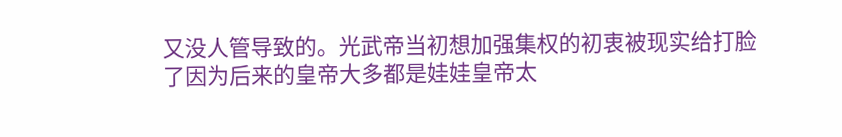又没人管导致的。光武帝当初想加强集权的初衷被现实给打脸了因为后来的皇帝大多都是娃娃皇帝太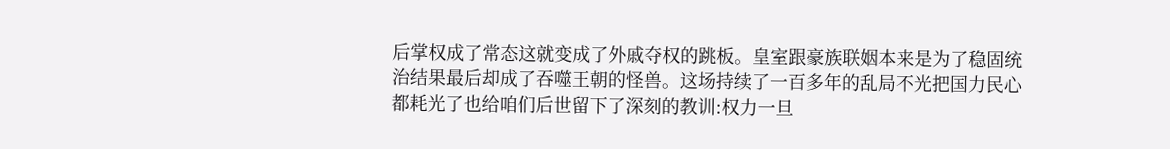后掌权成了常态这就变成了外戚夺权的跳板。皇室跟豪族联姻本来是为了稳固统治结果最后却成了吞噬王朝的怪兽。这场持续了一百多年的乱局不光把国力民心都耗光了也给咱们后世留下了深刻的教训:权力一旦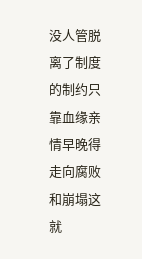没人管脱离了制度的制约只靠血缘亲情早晚得走向腐败和崩塌这就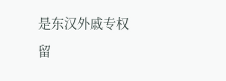是东汉外戚专权留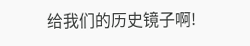给我们的历史镜子啊!